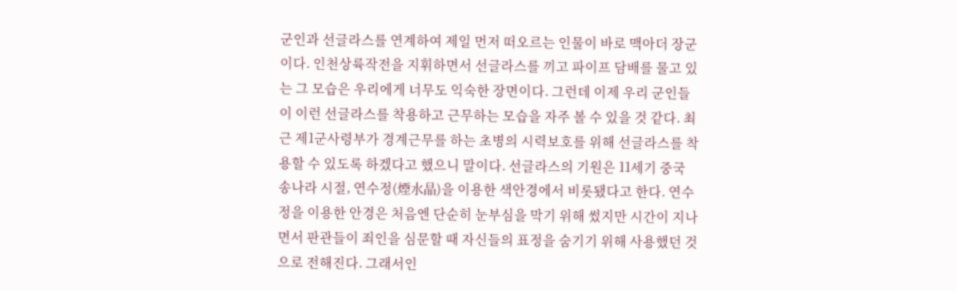군인과 선글라스를 연계하여 제일 먼저 떠오르는 인물이 바로 맥아더 장군이다. 인천상륙작전을 지휘하면서 선글라스를 끼고 파이프 담배를 물고 있는 그 모습은 우리에게 너무도 익숙한 장면이다. 그런데 이제 우리 군인들이 이런 선글라스를 착용하고 근무하는 모습을 자주 볼 수 있을 것 같다. 최근 제1군사령부가 경계근무를 하는 초병의 시력보호를 위해 선글라스를 착용할 수 있도록 하겠다고 했으니 말이다. 선글라스의 기원은 11세기 중국 송나라 시절, 연수정(煙水晶)을 이용한 색안경에서 비롯됐다고 한다. 연수정을 이용한 안경은 처음엔 단순히 눈부심을 막기 위해 썼지만 시간이 지나면서 판관들이 죄인을 심문할 때 자신들의 표정을 숨기기 위해 사용했던 것으로 전해진다. 그래서인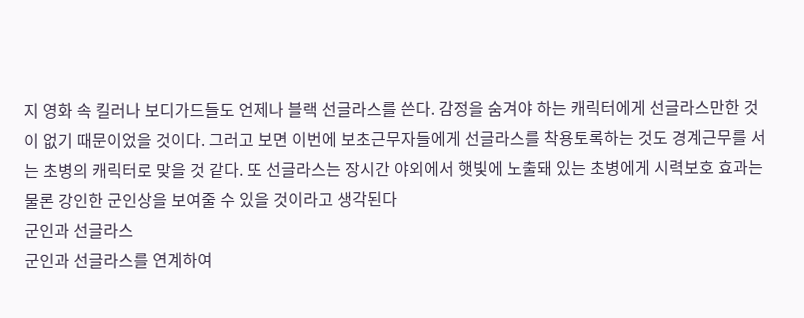지 영화 속 킬러나 보디가드들도 언제나 블랙 선글라스를 쓴다. 감정을 숨겨야 하는 캐릭터에게 선글라스만한 것이 없기 때문이었을 것이다. 그러고 보면 이번에 보초근무자들에게 선글라스를 착용토록하는 것도 경계근무를 서는 초병의 캐릭터로 맞을 것 같다. 또 선글라스는 장시간 야외에서 햇빛에 노출돼 있는 초병에게 시력보호 효과는 물론 강인한 군인상을 보여줄 수 있을 것이라고 생각된다
군인과 선글라스
군인과 선글라스를 연계하여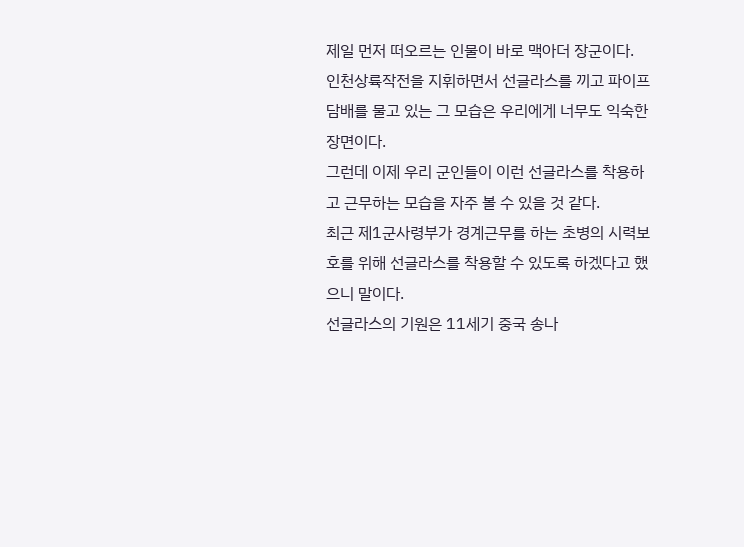제일 먼저 떠오르는 인물이 바로 맥아더 장군이다.
인천상륙작전을 지휘하면서 선글라스를 끼고 파이프 담배를 물고 있는 그 모습은 우리에게 너무도 익숙한 장면이다.
그런데 이제 우리 군인들이 이런 선글라스를 착용하고 근무하는 모습을 자주 볼 수 있을 것 같다.
최근 제1군사령부가 경계근무를 하는 초병의 시력보호를 위해 선글라스를 착용할 수 있도록 하겠다고 했으니 말이다.
선글라스의 기원은 11세기 중국 송나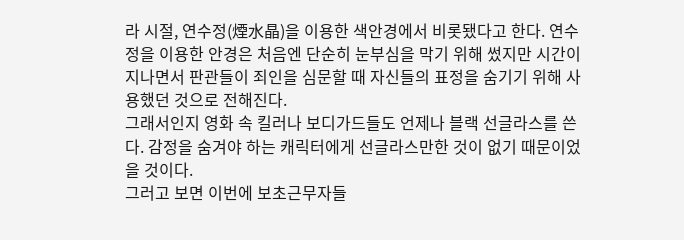라 시절, 연수정(煙水晶)을 이용한 색안경에서 비롯됐다고 한다. 연수정을 이용한 안경은 처음엔 단순히 눈부심을 막기 위해 썼지만 시간이 지나면서 판관들이 죄인을 심문할 때 자신들의 표정을 숨기기 위해 사용했던 것으로 전해진다.
그래서인지 영화 속 킬러나 보디가드들도 언제나 블랙 선글라스를 쓴다. 감정을 숨겨야 하는 캐릭터에게 선글라스만한 것이 없기 때문이었을 것이다.
그러고 보면 이번에 보초근무자들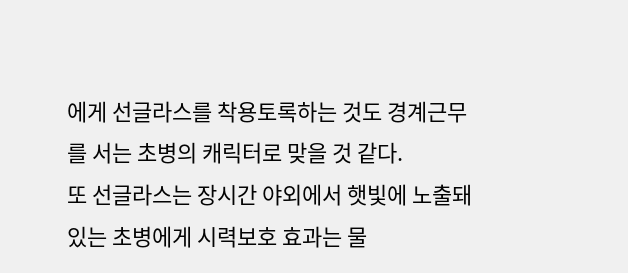에게 선글라스를 착용토록하는 것도 경계근무를 서는 초병의 캐릭터로 맞을 것 같다.
또 선글라스는 장시간 야외에서 햇빛에 노출돼 있는 초병에게 시력보호 효과는 물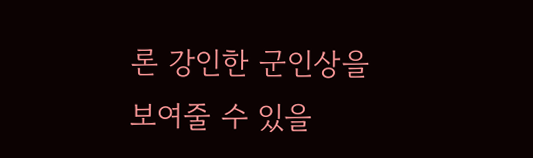론 강인한 군인상을 보여줄 수 있을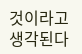것이라고 생각된다